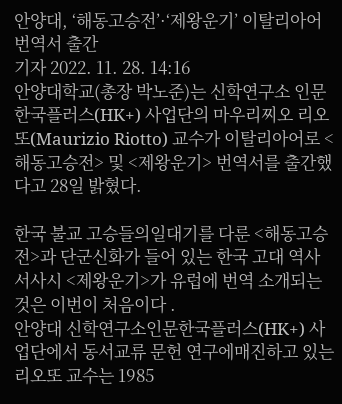안양대, ‘해동고승전’·‘제왕운기’ 이탈리아어 번역서 출간
기자 2022. 11. 28. 14:16
안양대학교(총장 박노준)는 신학연구소 인문한국플러스(HK+) 사업단의 마우리찌오 리오또(Maurizio Riotto) 교수가 이탈리아어로 <해동고승전> 및 <제왕운기> 번역서를 출간했다고 28일 밝혔다.

한국 불교 고승들의일대기를 다룬 <해동고승전>과 단군신화가 들어 있는 한국 고대 역사서사시 <제왕운기>가 유럽에 번역 소개되는 것은 이번이 처음이다 .
안양대 신학연구소인문한국플러스(HK+) 사업단에서 동서교류 문헌 연구에매진하고 있는 리오또 교수는 1985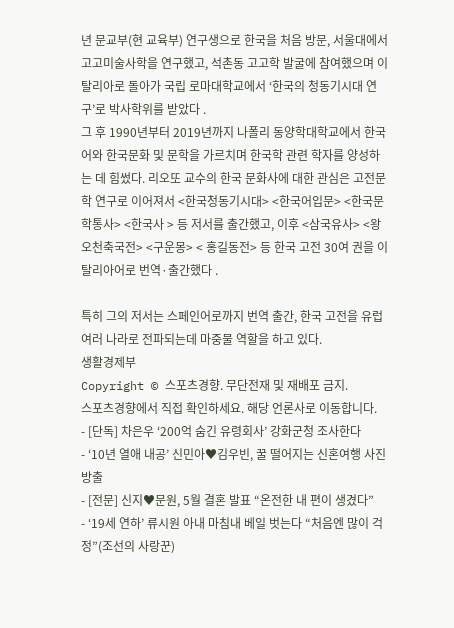년 문교부(현 교육부) 연구생으로 한국을 처음 방문, 서울대에서 고고미술사학을 연구했고, 석촌동 고고학 발굴에 참여했으며 이탈리아로 돌아가 국립 로마대학교에서 ‘한국의 청동기시대 연구’로 박사학위를 받았다 .
그 후 1990년부터 2019년까지 나폴리 동양학대학교에서 한국어와 한국문화 및 문학을 가르치며 한국학 관련 학자를 양성하는 데 힘썼다. 리오또 교수의 한국 문화사에 대한 관심은 고전문학 연구로 이어져서 <한국청동기시대> <한국어입문> <한국문학통사> <한국사 > 등 저서를 출간했고, 이후 <삼국유사> <왕오천축국전> <구운몽> < 홍길동전> 등 한국 고전 30여 권을 이탈리아어로 번역·출간했다 .

특히 그의 저서는 스페인어로까지 번역 출간, 한국 고전을 유럽 여러 나라로 전파되는데 마중물 역할을 하고 있다.
생활경제부
Copyright © 스포츠경향. 무단전재 및 재배포 금지.
스포츠경향에서 직접 확인하세요. 해당 언론사로 이동합니다.
- [단독] 차은우 ‘200억 숨긴 유령회사’ 강화군청 조사한다
- ‘10년 열애 내공’ 신민아♥김우빈, 꿀 떨어지는 신혼여행 사진 방출
- [전문] 신지♥문원, 5월 결혼 발표 “온전한 내 편이 생겼다”
- ‘19세 연하’ 류시원 아내 마침내 베일 벗는다 “처음엔 많이 걱정”(조선의 사랑꾼)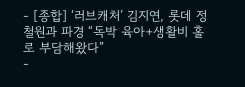- [종합] ‘러브캐처’ 김지연, 롯데 정철원과 파경 “독박 육아+생활비 홀로 부담해왔다”
-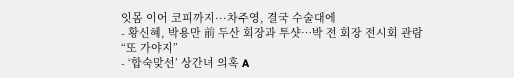잇몸 이어 코피까지···차주영, 결국 수술대에
- 황신혜, 박용만 前 두산 회장과 투샷…박 전 회장 전시회 관람 “또 가야지”
- ‘합숙맞선’ 상간녀 의혹 A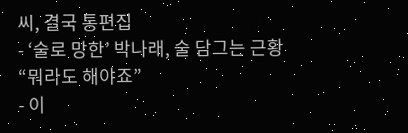씨, 결국 통편집
- ‘술로 망한’ 박나래, 술 담그는 근황 “뭐라도 해야죠”
- 이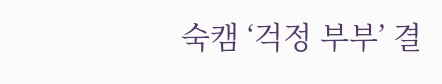숙캠 ‘걱정 부부’ 결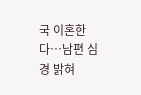국 이혼한다…남편 심경 밝혀